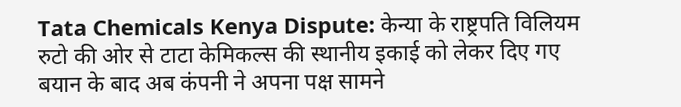Tata Chemicals Kenya Dispute: केन्या के राष्ट्रपति विलियम रुटो की ओर से टाटा केमिकल्स की स्थानीय इकाई को लेकर दिए गए बयान के बाद अब कंपनी ने अपना पक्ष सामने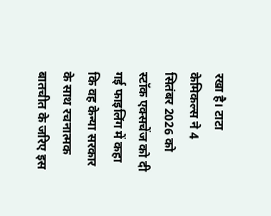रखा है। टाटा केमिकल्स ने 4 सितंबर 2026 को स्टॉक एक्सचेंज को दी गई फाइलिंग में कहा कि वह केन्या सरकार के साथ रचनात्मक बातचीत के जरिए इस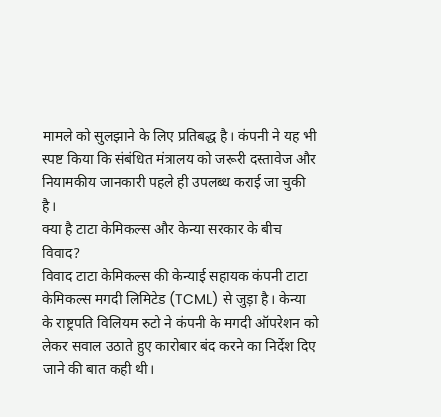मामले को सुलझाने के लिए प्रतिबद्ध है। कंपनी ने यह भी स्पष्ट किया कि संबंधित मंत्रालय को जरूरी दस्तावेज और नियामकीय जानकारी पहले ही उपलब्ध कराई जा चुकी है।
क्या है टाटा केमिकल्स और केन्या सरकार के बीच विवाद?
विवाद टाटा केमिकल्स की केन्याई सहायक कंपनी टाटा केमिकल्स मगदी लिमिटेड (TCML) से जुड़ा है। केन्या के राष्ट्रपति विलियम रुटो ने कंपनी के मगदी ऑपरेशन को लेकर सवाल उठाते हुए कारोबार बंद करने का निर्देश दिए जाने की बात कही थी।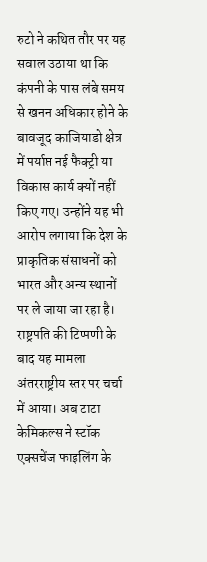रुटो ने कथित तौर पर यह सवाल उठाया था कि कंपनी के पास लंबे समय से खनन अधिकार होने के बावजूद काजियाडो क्षेत्र में पर्याप्त नई फैक्ट्री या विकास कार्य क्यों नहीं किए गए। उन्होंने यह भी आरोप लगाया कि देश के प्राकृतिक संसाधनों को भारत और अन्य स्थानों पर ले जाया जा रहा है।
राष्ट्रपति की टिप्पणी के बाद यह मामला अंतरराष्ट्रीय स्तर पर चर्चा में आया। अब टाटा केमिकल्स ने स्टॉक एक्सचेंज फाइलिंग के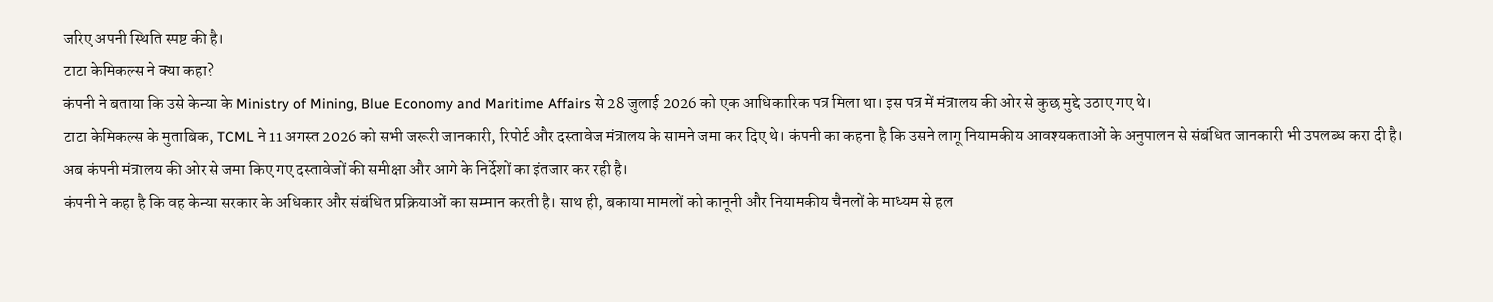जरिए अपनी स्थिति स्पष्ट की है।
टाटा केमिकल्स ने क्या कहा?
कंपनी ने बताया कि उसे केन्या के Ministry of Mining, Blue Economy and Maritime Affairs से 28 जुलाई 2026 को एक आधिकारिक पत्र मिला था। इस पत्र में मंत्रालय की ओर से कुछ मुद्दे उठाए गए थे।
टाटा केमिकल्स के मुताबिक, TCML ने 11 अगस्त 2026 को सभी जरूरी जानकारी, रिपोर्ट और दस्तावेज मंत्रालय के सामने जमा कर दिए थे। कंपनी का कहना है कि उसने लागू नियामकीय आवश्यकताओं के अनुपालन से संबंधित जानकारी भी उपलब्ध करा दी है।
अब कंपनी मंत्रालय की ओर से जमा किए गए दस्तावेजों की समीक्षा और आगे के निर्देशों का इंतजार कर रही है।
कंपनी ने कहा है कि वह केन्या सरकार के अधिकार और संबंधित प्रक्रियाओं का सम्मान करती है। साथ ही, बकाया मामलों को कानूनी और नियामकीय चैनलों के माध्यम से हल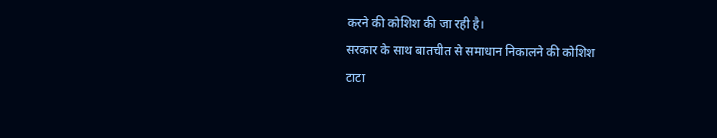करने की कोशिश की जा रही है।
सरकार के साथ बातचीत से समाधान निकालने की कोशिश
टाटा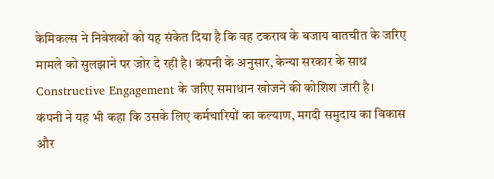केमिकल्स ने निवेशकों को यह संकेत दिया है कि वह टकराव के बजाय बातचीत के जरिए मामले को सुलझाने पर जोर दे रही है। कंपनी के अनुसार, केन्या सरकार के साथ Constructive Engagement के जरिए समाधान खोजने की कोशिश जारी है।
कंपनी ने यह भी कहा कि उसके लिए कर्मचारियों का कल्याण, मगदी समुदाय का विकास और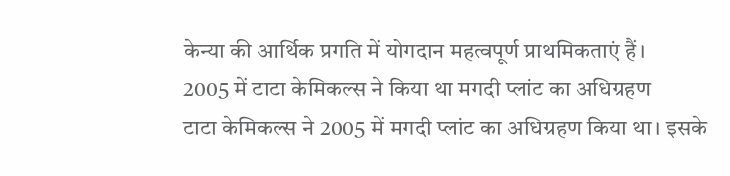केन्या की आर्थिक प्रगति में योगदान महत्वपूर्ण प्राथमिकताएं हैं।
2005 में टाटा केमिकल्स ने किया था मगदी प्लांट का अधिग्रहण
टाटा केमिकल्स ने 2005 में मगदी प्लांट का अधिग्रहण किया था। इसके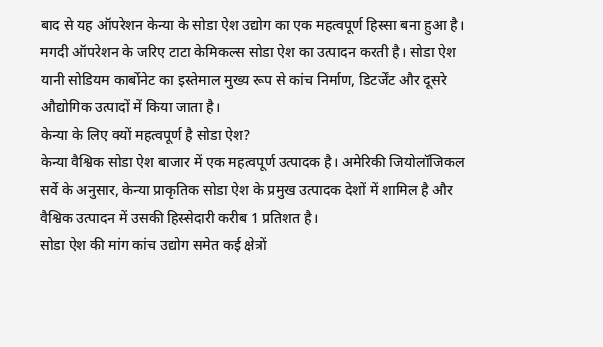बाद से यह ऑपरेशन केन्या के सोडा ऐश उद्योग का एक महत्वपूर्ण हिस्सा बना हुआ है।
मगदी ऑपरेशन के जरिए टाटा केमिकल्स सोडा ऐश का उत्पादन करती है। सोडा ऐश यानी सोडियम कार्बोनेट का इस्तेमाल मुख्य रूप से कांच निर्माण, डिटर्जेंट और दूसरे औद्योगिक उत्पादों में किया जाता है।
केन्या के लिए क्यों महत्वपूर्ण है सोडा ऐश?
केन्या वैश्विक सोडा ऐश बाजार में एक महत्वपूर्ण उत्पादक है। अमेरिकी जियोलॉजिकल सर्वे के अनुसार, केन्या प्राकृतिक सोडा ऐश के प्रमुख उत्पादक देशों में शामिल है और वैश्विक उत्पादन में उसकी हिस्सेदारी करीब 1 प्रतिशत है।
सोडा ऐश की मांग कांच उद्योग समेत कई क्षेत्रों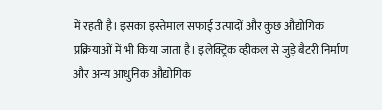में रहती है। इसका इस्तेमाल सफाई उत्पादों और कुछ औद्योगिक प्रक्रियाओं में भी किया जाता है। इलेक्ट्रिक व्हीकल से जुड़े बैटरी निर्माण और अन्य आधुनिक औद्योगिक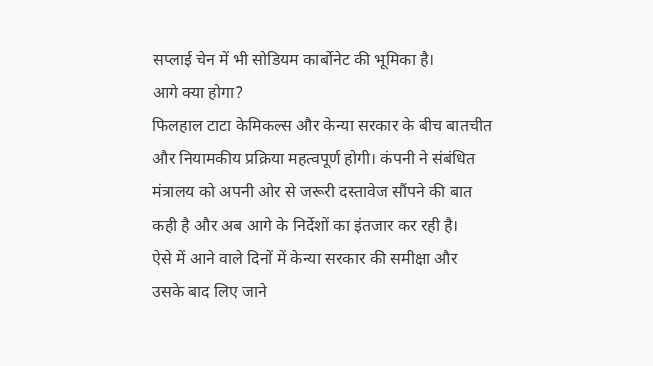सप्लाई चेन में भी सोडियम कार्बोनेट की भूमिका है।
आगे क्या होगा?
फिलहाल टाटा केमिकल्स और केन्या सरकार के बीच बातचीत और नियामकीय प्रक्रिया महत्वपूर्ण होगी। कंपनी ने संबंधित मंत्रालय को अपनी ओर से जरूरी दस्तावेज सौंपने की बात कही है और अब आगे के निर्देशों का इंतजार कर रही है।
ऐसे में आने वाले दिनों में केन्या सरकार की समीक्षा और उसके बाद लिए जाने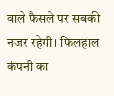वाले फैसले पर सबकी नजर रहेगी। फिलहाल कंपनी का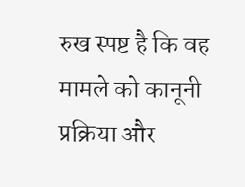रुख स्पष्ट है कि वह मामले को कानूनी प्रक्रिया और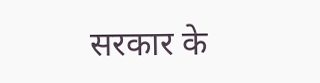सरकार के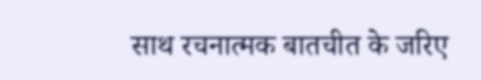साथ रचनात्मक बातचीत के जरिए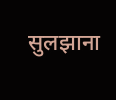सुलझाना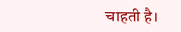चाहती है।